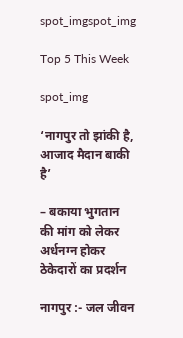spot_imgspot_img

Top 5 This Week

spot_img

‘नागपुर तो झांकी है, आजाद मैदान बाकी है’

– बकाया भुगतान की मांग को लेकर अर्धनग्न होकर ठेकेदारों का प्रदर्शन

नागपुर :- जल जीवन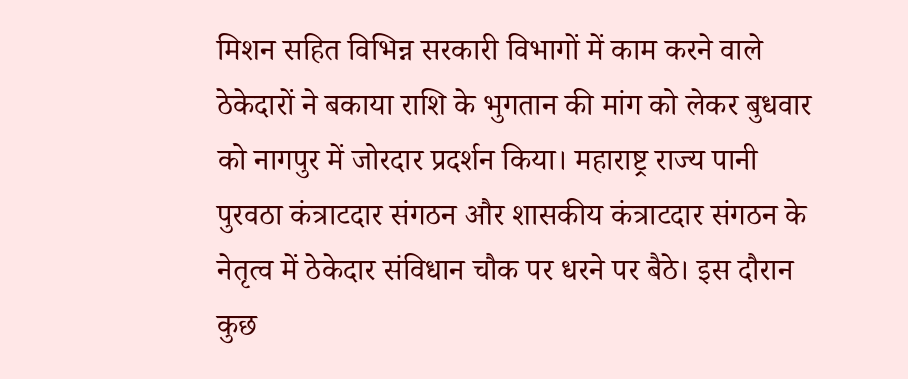मिशन सहित विभिन्न सरकारी विभागों में काम करने वाले ठेकेदारों ने बकाया राशि के भुगतान की मांग को लेकर बुधवार को नागपुर में जोरदार प्रदर्शन किया। महाराष्ट्र राज्य पानी पुरवठा कंत्राटदार संगठन और शासकीय कंत्राटदार संगठन के नेतृत्व में ठेकेदार संविधान चौक पर धरने पर बैठे। इस दौरान कुछ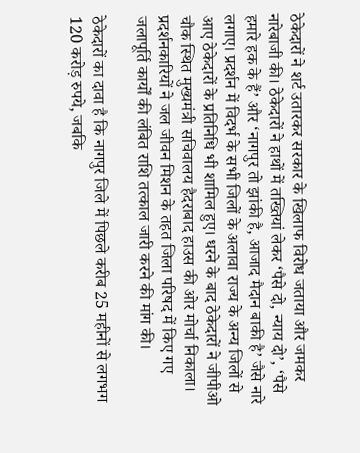ठेकेदारों ने शर्ट उतारकर सरकार के खिलाफ विरोध जताया और जमकर नारेबाजी की। ठेकेदारों ने हाथों में तख्तियां लेकर ‘पैसे दो, न्याय दो’, ‘पैसे हमारे हक के हैं’ और ‘नागपुर तो झांकी है, आजाद मैदान बाकी है’ जैसे नारे लगाए। प्रदर्शन में विदर्भ के सभी जिलों के अलावा राज्य के अन्य जिलों से आए ठेकेदारों के प्रतिनिधि भी शामिल हुए। धरने के बाद ठेकेदारों ने जीपीओ चौक स्थित मुख्यमंत्री सचिवालय हैदराबाद हाउस की ओर मोर्चा निकाला। प्रदर्शनकारियों ने जल जीवन मिशन के तहत जिला परिषद में किए गए जलापूर्ति कार्यों की लंबित राशि तत्काल जारी करने की मांग की।

ठेकेदारों का दावा है कि नागपुर जिले में पिछले करीब 25 महीनों से लगभग 120 करोड़ रुपये, जबकि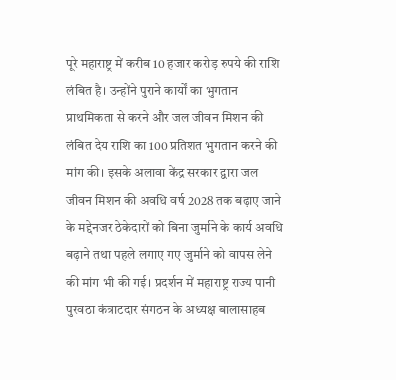पूरे महाराष्ट्र में करीब 10 हजार करोड़ रुपये की राशि लंबित है। उन्होंने पुराने कार्यों का भुगतान प्राथमिकता से करने और जल जीवन मिशन की लंबित देय राशि का 100 प्रतिशत भुगतान करने की मांग की। इसके अलावा केंद्र सरकार द्वारा जल जीवन मिशन की अवधि वर्ष 2028 तक बढ़ाए जाने के मद्देनजर ठेकेदारों को बिना जुर्माने के कार्य अवधि बढ़ाने तथा पहले लगाए गए जुर्माने को वापस लेने की मांग भी की गई। प्रदर्शन में महाराष्ट्र राज्य पानी पुरवठा कंत्राटदार संगठन के अध्यक्ष बालासाहब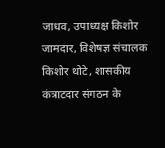जाधव, उपाध्यक्ष किशोर जामदार, विशेषज्ञ संचालक किशोर थोटे, शासकीय कंत्राटदार संगठन के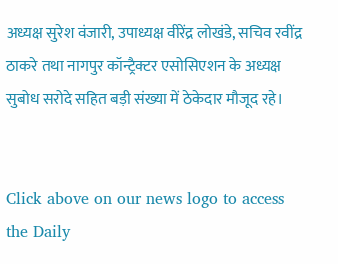अध्यक्ष सुरेश वंजारी, उपाध्यक्ष वीरेंद्र लोखंडे, सचिव रवींद्र ठाकरे तथा नागपुर कॉन्ट्रैक्टर एसोसिएशन के अध्यक्ष सुबोध सरोदे सहित बड़ी संख्या में ठेकेदार मौजूद रहे।


Click above on our news logo to access the Daily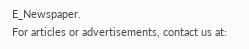E_Newspaper.
For articles or advertisements, contact us at: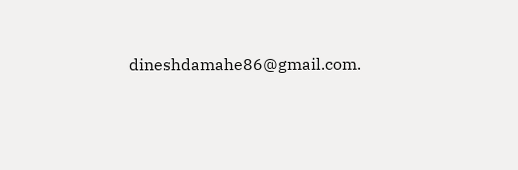dineshdamahe86@gmail.com.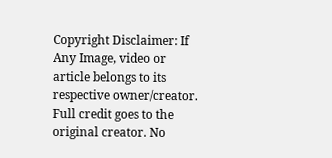Copyright Disclaimer: If Any Image, video or article belongs to its respective owner/creator. Full credit goes to the original creator. No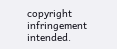copyright infringement intended.